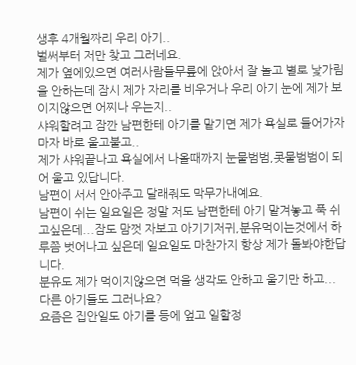생후 4개월짜리 우리 아기..
벌써부터 저만 찾고 그러네요.
제가 옆에있으면 여러사람들무릎에 앉아서 잘 놀고 별로 낯가림을 안하는데 잠시 제가 자리를 비우거나 우리 아기 눈에 제가 보이지않으면 어찌나 우는지..
샤워할려고 잠깐 남편한테 아기를 맡기면 제가 욕실로 들어가자마자 바로 울고불고..
제가 샤워끝나고 욕실에서 나올때까지 눈물범범,콧물범범이 되어 울고 있답니다.
남편이 서서 안아주고 달래줘도 막무가내예요.
남편이 쉬는 일요일은 정말 저도 남편한테 아기 맡겨놓고 푹 쉬고싶은데...잠도 맘껏 자보고 아기기저귀,분유먹이는것에서 하루쯤 벗어나고 싶은데 일요일도 마찬가지 항상 제가 돌봐야한답니다.
분유도 제가 먹이지않으면 먹을 생각도 안하고 울기만 하고...
다른 아기들도 그러나요?
요즘은 집안일도 아기를 등에 엎고 일할정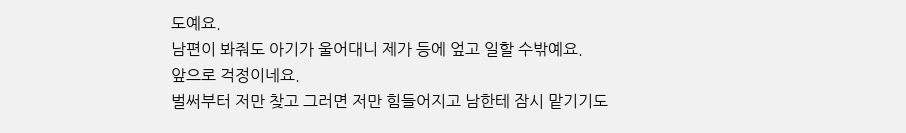도예요.
남편이 봐줘도 아기가 울어대니 제가 등에 엎고 일할 수밖예요.
앞으로 걱정이네요.
벌써부터 저만 찾고 그러면 저만 힘들어지고 남한테 잠시 맡기기도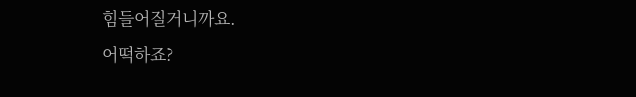힘들어질거니까요.
어떡하죠?